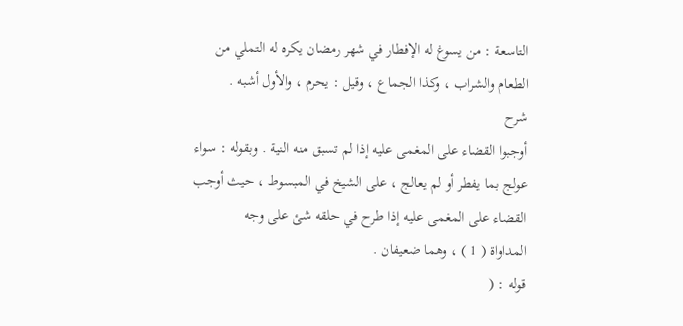التاسعة : من يسوغ له الإفطار في شهر رمضان يكره له التملي من
الطعام والشراب ، وكذا الجماع ، وقيل : يحرم ، والأول أشبه .
شرح
أوجبوا القضاء على المغمى عليه إذا لم تسبق منه النية . وبقوله : سواء
عولج بما يفطر أو لم يعالج ، على الشيخ في المبسوط ، حيث أوجب
القضاء على المغمى عليه إذا طرح في حلقه شئ على وجه
المداواة ( 1 ) ، وهما ضعيفان .
قوله : (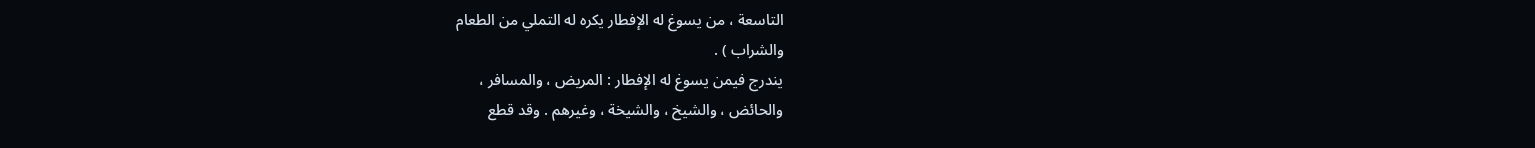التاسعة ، من يسوغ له الإفطار يكره له التملي من الطعام
والشراب ) .
يندرج فيمن يسوغ له الإفطار : المريض ، والمسافر ،
والحائض ، والشيخ ، والشيخة ، وغيرهم . وقد قطع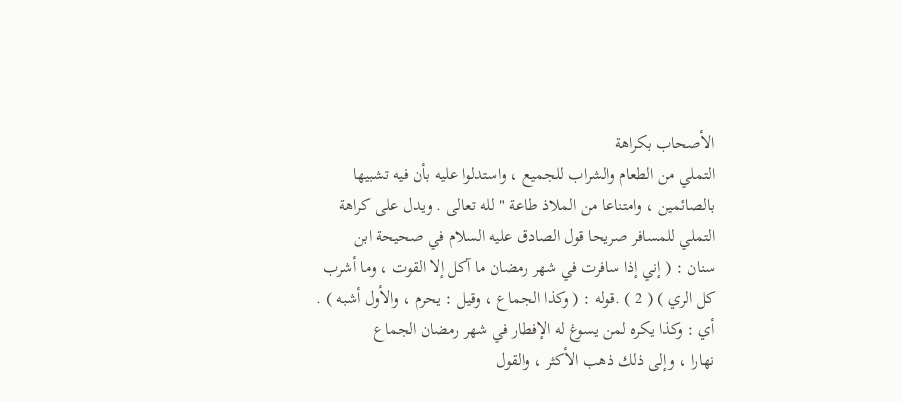الأصحاب بكراهة
التملي من الطعام والشراب للجميع ، واستدلوا عليه بأن فيه تشبيها
بالصائمين ، وامتناعا من الملاذ طاعة " لله تعالى . ويدل على كراهة
التملي للمسافر صريحا قول الصادق عليه السلام في صحيحة ابن
سنان : ( إني إذا سافرت في شهر رمضان ما آكل إلا القوت ، وما أشرب
كل الري ) ( 2 ) .قوله : ( وكذا الجماع ، وقيل : يحرم ، والأول أشبه ) .
أي : وكذا يكره لمن يسوغ له الإفطار في شهر رمضان الجماع
نهارا ، وإلى ذلك ذهب الأكثر ، والقول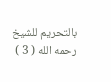بالتحريم للشيخ رحمه الله ( 3 )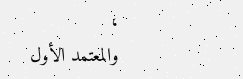،
والمعتمد الأول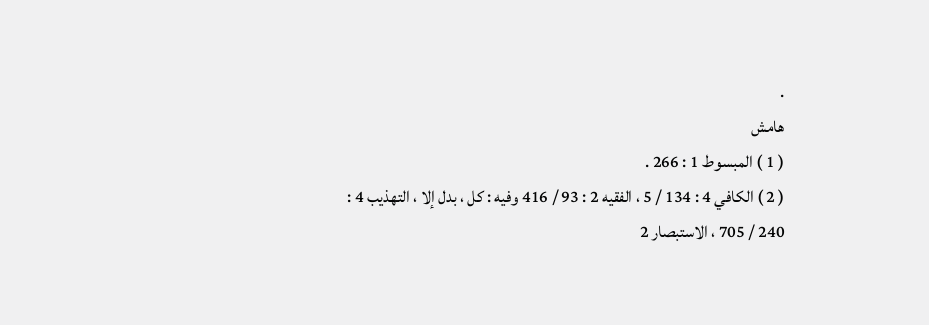.
هامش
( 1 ) المبسوط 1 : 266 .
( 2 ) الكافي 4 : 134 / 5 ، الفقيه 2 : 93 / 416 وفيه : كل ، بدل إلا ، التهذيب 4 :
240 / 705 ، الاستبصار 2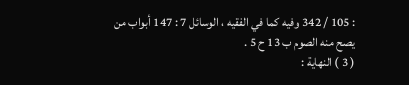: 105 / 342 وفيه كما في الفقيه ، الوسائل 7 : 147 أبواب من
يصح منه الصوم ب 13 ح 5 .
( 3 ) النهاية :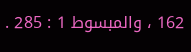162 ، والمبسوط 1 : 285 .